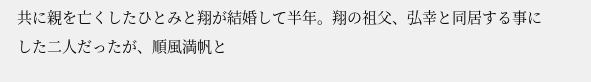共に親を亡くしたひとみと翔が結婚して半年。翔の祖父、弘幸と同居する事にした二人だったが、順風満帆と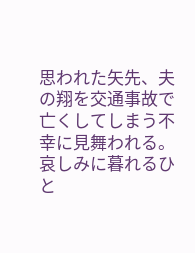思われた矢先、夫の翔を交通事故で亡くしてしまう不幸に見舞われる。哀しみに暮れるひと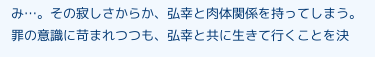み…。その寂しさからか、弘幸と肉体関係を持ってしまう。罪の意識に苛まれつつも、弘幸と共に生きて行くことを決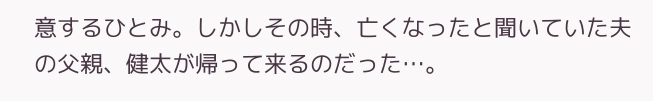意するひとみ。しかしその時、亡くなったと聞いていた夫の父親、健太が帰って来るのだった…。